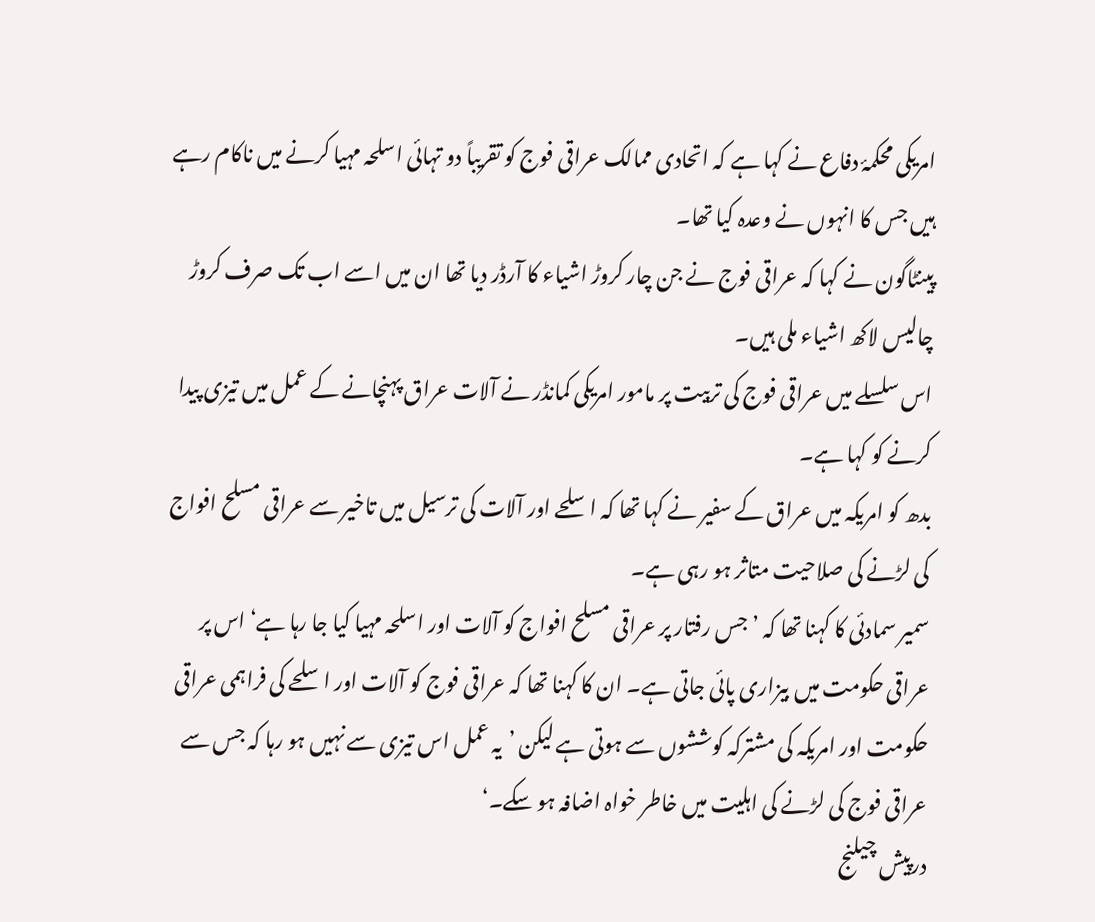امریکی محکمۂ دفاع نے کہا ہے کہ اتحادی ممالک عراقی فوج کو تقریباً دو تہائی اسلحہ مہیا کرنے میں ناکام رہے ہیں جس کا انہوں نے وعدہ کیا تھا۔
پینٹاگون نے کہا کہ عراقی فوج نے جن چار کروڑ اشیاء کا آرڈر دیا تھا ان میں اسے اب تک صرف کروڑ چالیس لاکھ اشیاء ملی ہیں۔
اس سلسلے میں عراقی فوج کی تربیت پر مامور امریکی کمانڈر نے آلات عراق پہنچانے کے عمل میں تیزی پیدا کرنے کو کہا ہے۔
بدھ کو امریکہ میں عراق کے سفیر نے کہا تھا کہ اسلحے اور آلات کی ترسیل میں تاخیر سے عراقی مسلح افواج کی لڑنے کی صلاحیت متاثر ہو رہی ہے۔
سمیر سمادئی کا کہنا تھا کہ ’جس رفتار پر عراقی مسلح افواج کو آلات اور اسلحہ مہیا کیا جا رہا ہے‘ اس پر عراقی حکومت میں بیزاری پائی جاتی ہے۔ ان کا کہنا تھا کہ عراقی فوج کو آلات اور اسلحے کی فراہمی عراقی حکومت اور امریکہ کی مشترکہ کوششوں سے ہوتی ہے لیکن ’یہ عمل اس تیزی سے نہیں ہو رہا کہ جس سے عراقی فوج کی لڑنے کی اہلیت میں خاطر خواہ اضافہ ہو سکے۔‘
درپیش چیلنج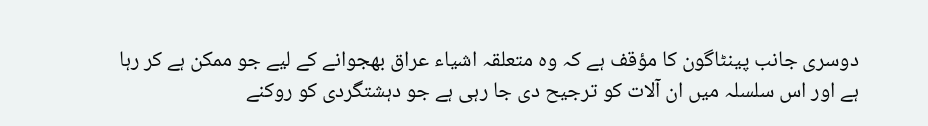دوسری جانب پینٹاگون کا مؤقف ہے کہ وہ متعلقہ اشیاء عراق بھجوانے کے لیے جو ممکن ہے کر رہا ہے اور اس سلسلہ میں ان آلات کو ترجیح دی جا رہی ہے جو دہشتگردی کو روکنے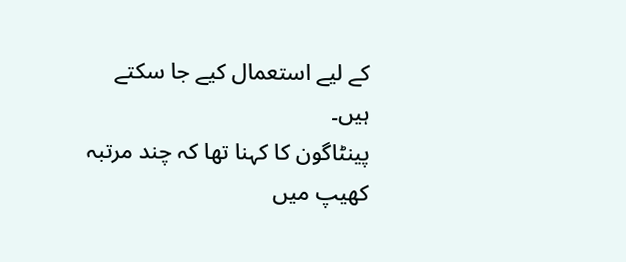کے لیے استعمال کیے جا سکتے ہیں۔
پینٹاگون کا کہنا تھا کہ چند مرتبہ کھیپ میں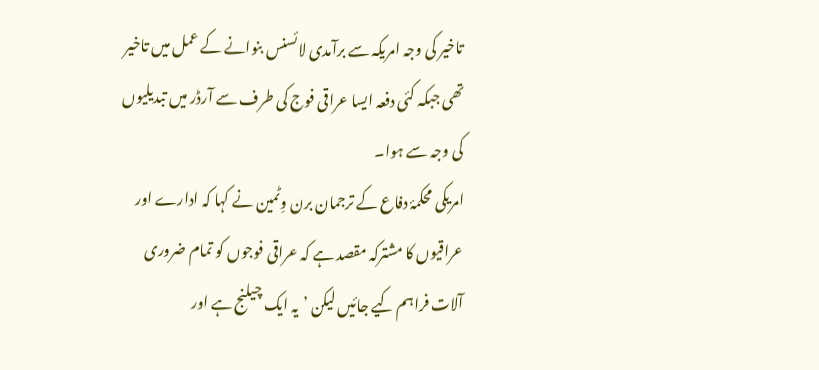تاخیر کی وجہ امریکہ سے برآمدی لائسنس بنوانے کے عمل میں تاخیر تھی جبکہ کئی دفعہ ایسا عراقی فوج کی طرف سے آرڈر میں تبدیلیوں کی وجہ سے ہوا۔
امریکی محکمۂ دفاع کے ترجمان برن وِٹمین نے کہا کہ ادارے اور عراقیوں کا مشترکہ مقصد ہے کہ عراقی فوجوں کو تمام ضروری آلات فراہم کیے جائیں لیکن ’یہ ایک چیلنج ہے اور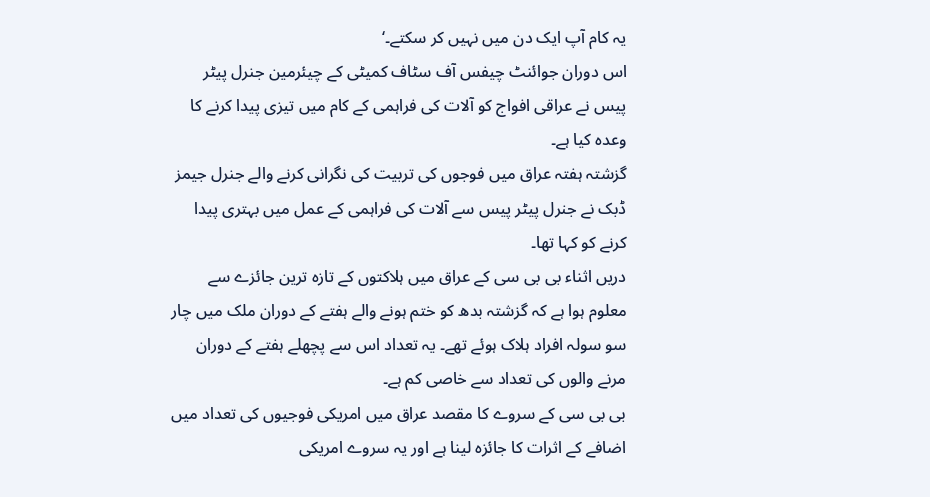یہ کام آپ ایک دن میں نہیں کر سکتے۔‘
اس دوران جوائنٹ چیفس آف سٹاف کمیٹی کے چیئرمین جنرل پیٹر پیس نے عراقی افواج کو آلات کی فراہمی کے کام میں تیزی پیدا کرنے کا وعدہ کیا ہے۔
گزشتہ ہفتہ عراق میں فوجوں کی تربیت کی نگرانی کرنے والے جنرل جیمز ڈبک نے جنرل پیٹر پیس سے آلات کی فراہمی کے عمل میں بہتری پیدا کرنے کو کہا تھا۔
دریں اثناء بی بی سی کے عراق میں ہلاکتوں کے تازہ ترین جائزے سے معلوم ہوا ہے کہ گزشتہ بدھ کو ختم ہونے والے ہفتے کے دوران ملک میں چار سو سولہ افراد ہلاک ہوئے تھے۔ یہ تعداد اس سے پچھلے ہفتے کے دوران مرنے والوں کی تعداد سے خاصی کم ہے۔
بی بی سی کے سروے کا مقصد عراق میں امریکی فوجیوں کی تعداد میں اضافے کے اثرات کا جائزہ لینا ہے اور یہ سروے امریکی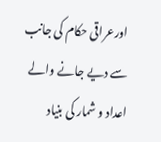اورعراقی حکام کی جانب سے دیے جانے والے اعداد و شمار کی بنیاد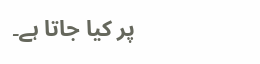پر کیا جاتا ہے۔